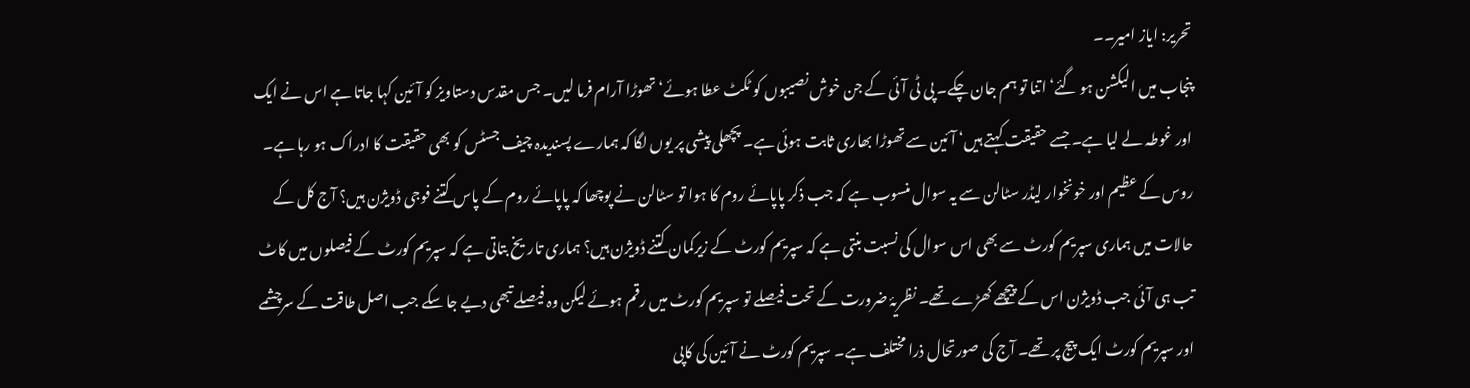تحریر: ایاز امیر۔۔
پنجاب میں الیکشن ہو گئے‘ اتنا تو ہم جان چکے۔ پی ٹی آئی کے جن خوش نصیبوں کو ٹکٹ عطا ہوئے‘ تھوڑا آرام فرما لیں۔ جس مقدس دستاویز کو آئین کہا جاتا ہے اس نے ایک اور غوطہ لے لیا ہے۔ جسے حقیقت کہتے ہیں‘ آئین سے تھوڑا بھاری ثابت ہوئی ہے۔ پچھلی پیشی پر یوں لگا کہ ہمارے پسندیدہ چیف جسٹس کو بھی حقیقت کا ادراک ہو رہا ہے۔
روس کے عظیم اور خونخوار لیڈر سٹالن سے یہ سوال منسوب ہے کہ جب ذکر پاپائے روم کا ہوا تو سٹالن نے پوچھا کہ پاپائے روم کے پاس کتنے فوجی ڈویژن ہیں؟ آج کل کے حالات میں ہماری سپریم کورٹ سے بھی اس سوال کی نسبت بنتی ہے کہ سپریم کورٹ کے زیرکمان کتنے ڈویژن ہیں؟ ہماری تاریخ بتاتی ہے کہ سپریم کورٹ کے فیصلوں میں کاٹ تب ہی آئی جب ڈویژن اس کے پیچھے کھڑے تھے۔ نظریۂ ضرورت کے تحت فیصلے تو سپریم کورٹ میں رقم ہوئے لیکن وہ فیصلے تبھی دیے جا سکے جب اصل طاقت کے سرچشمے اور سپریم کورٹ ایک پیج پر تھے۔ آج کی صورتحال ذرا مختلف ہے۔ سپریم کورٹ نے آئین کی کاپی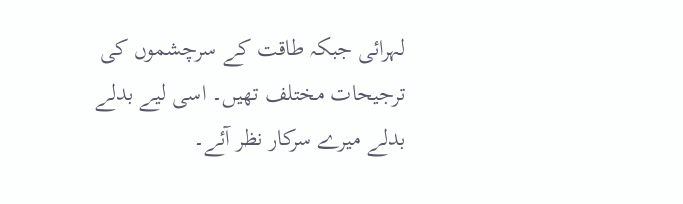لہرائی جبکہ طاقت کے سرچشموں کی ترجیحات مختلف تھیں۔ اسی لیے بدلے بدلے میرے سرکار نظر آئے۔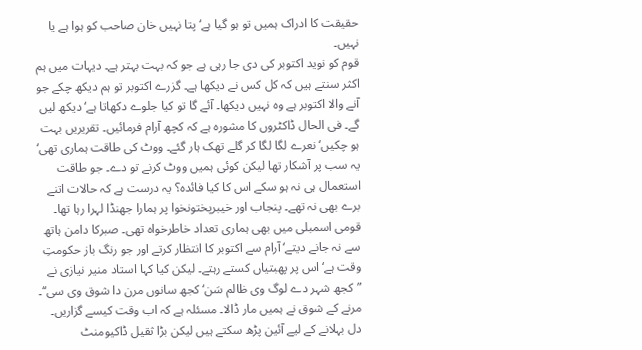حقیقت کا ادراک ہمیں تو ہو گیا ہے‘ پتا نہیں خان صاحب کو ہوا ہے یا نہیں۔
قوم کو نوید اکتوبر کی دی جا رہی ہے جو کہ بہت بہتر ہے۔ دیہات میں ہم اکثر سنتے ہیں کہ کل کس نے دیکھا ہے۔ گزرے اکتوبر تو ہم دیکھ چکے جو آنے والا اکتوبر ہے وہ نہیں دیکھا۔ آئے گا تو کیا جلوے دکھاتا ہے‘ دیکھ لیں گے۔ فی الحال ڈاکٹروں کا مشورہ ہے کہ کچھ آرام فرمائیں۔ تقریریں بہت ہو چکیں‘ نعرے لگا لگا کر گلے تھک ہار گئے۔ ووٹ کی طاقت ہماری تھی‘ یہ سب پر آشکار تھا لیکن کوئی ہمیں ووٹ کرنے تو دے۔ جو طاقت استعمال ہی نہ ہو سکے اس کا کیا فائدہ؟ یہ درست ہے کہ حالات اتنے برے بھی نہ تھے۔ پنجاب اور خیبرپختونخوا پر ہمارا جھنڈا لہرا رہا تھا۔ قومی اسمبلی میں بھی ہماری تعداد خاطرخواہ تھی۔ صبرکا دامن ہاتھ سے نہ جانے دیتے‘ آرام سے اکتوبر کا انتظار کرتے اور جو رنگ باز حکومتِ وقت ہے‘ اس پر پھبتیاں کستے رہتے۔ لیکن کیا کہا استاد منیر نیازی نے ”کجھ شہر دے لوگ وی ظالم سَن‘ کجھ سانوں مرن دا شوق وی سی‘‘۔ مرنے کے شوق نے ہمیں مار ڈالا۔ مسئلہ ہے کہ اب وقت کیسے گزاریں۔ دل بہلانے کے لیے آئین پڑھ سکتے ہیں لیکن بڑا ثقیل ڈاکیومنٹ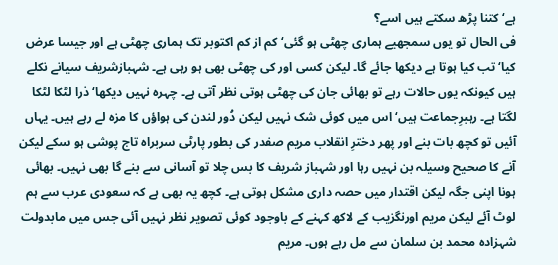ہے‘ کتنا پڑھ سکتے ہیں اسے؟
فی الحال تو یوں سمجھیے ہماری چھٹی ہو گئی‘ کم از کم اکتوبر تک ہماری چھٹی ہے اور جیسا عرض کیا‘ تب کیا ہوتا ہے دیکھا جائے گا۔ لیکن کسی اور کی چھٹی بھی ہو رہی ہے۔ شہبازشریف سیانے نکلے ہیں کیونکہ یوں حالات رہے تو بھائی جان کی چھٹی ہوتی نظر آتی ہے۔ چہرہ نہیں دیکھا‘ ذرا لٹکا لٹکا لگتا ہے۔ رہبرِجماعت ہیں‘ اس میں کوئی شک نہیں لیکن دُور لندن کی ہواؤں کا مزہ لے رہے ہیں۔ یہاں آئیں تو کچھ بات بنے اور پھر دخترِ انقلاب مریم صفدر کی بطور پارٹی سربراہ تاج پوشی ہو سکے لیکن آنے کا صحیح وسیلہ بن نہیں رہا اور شہباز شریف کا بس چلا تو آسانی سے بنے گا بھی نہیں۔ بھائی ہونا اپنی جگہ لیکن اقتدار میں حصہ داری مشکل ہوتی ہے۔ کچھ یہ بھی ہے کہ سعودی عرب سے ہم لوٹ آئے لیکن مریم اورنگزیب کے لاکھ کہنے کے باوجود کوئی تصویر نظر نہیں آئی جس میں مابدولت شہزادہ محمد بن سلمان سے مل رہے ہوں۔ مریم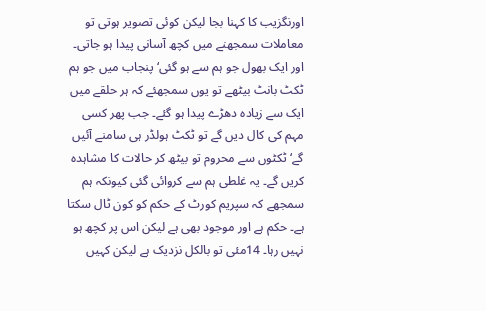اورنگزیب کا کہنا بجا لیکن کوئی تصویر ہوتی تو معاملات سمجھنے میں کچھ آسانی پیدا ہو جاتی۔
اور ایک بھول جو ہم سے ہو گئی‘ پنجاب میں جو ہم ٹکٹ بانٹ بیٹھے تو یوں سمجھئے کہ ہر حلقے میں ایک سے زیادہ دھڑے پیدا ہو گئے۔ جب پھر کسی مہم کی کال دیں گے تو ٹکٹ ہولڈر ہی سامنے آئیں گے‘ ٹکٹوں سے محروم تو بیٹھ کر حالات کا مشاہدہ کریں گے۔ یہ غلطی ہم سے کروائی گئی کیونکہ ہم سمجھے کہ سپریم کورٹ کے حکم کو کون ٹال سکتا ہے۔ حکم ہے اور موجود بھی ہے لیکن اس پر کچھ ہو نہیں رہا۔ 14مئی تو بالکل نزدیک ہے لیکن کہیں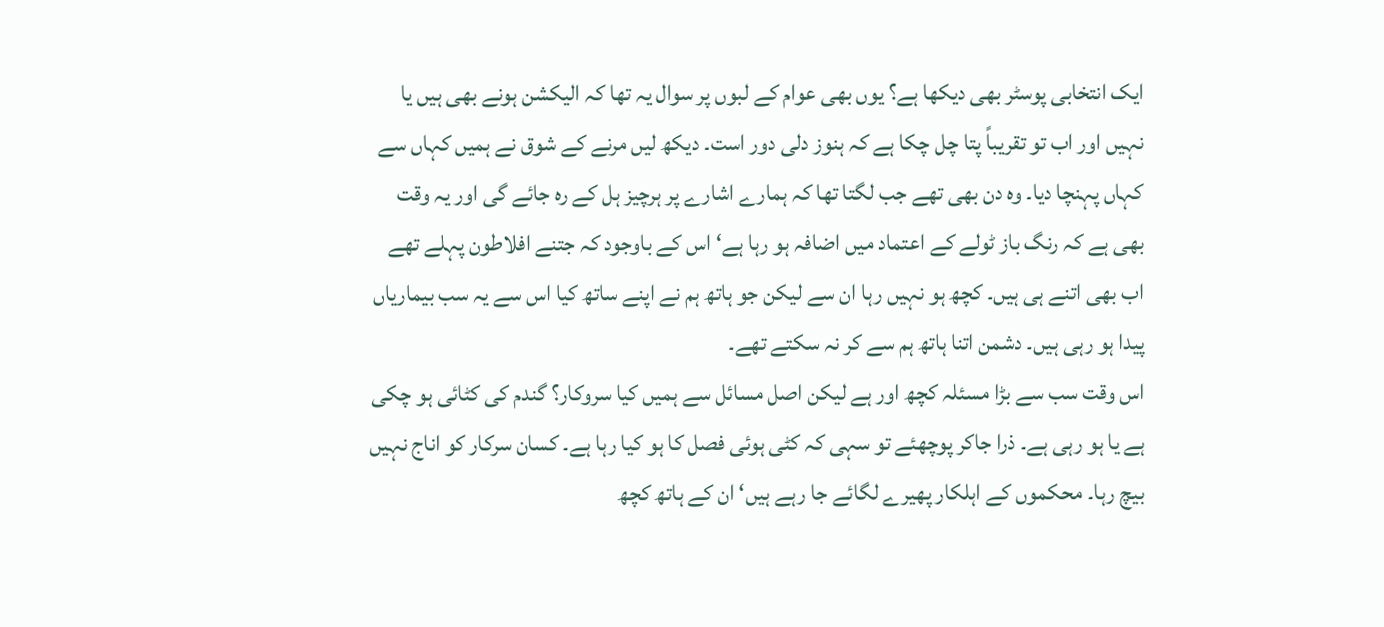ایک انتخابی پوسٹر بھی دیکھا ہے؟ یوں بھی عوام کے لبوں پر سوال یہ تھا کہ الیکشن ہونے بھی ہیں یا نہیں اور اب تو تقریباً پتا چل چکا ہے کہ ہنوز دلی دور است۔ دیکھ لیں مرنے کے شوق نے ہمیں کہاں سے کہاں پہنچا دیا۔ وہ دن بھی تھے جب لگتا تھا کہ ہمارے اشارے پر ہرچیز ہل کے رہ جائے گی اور یہ وقت بھی ہے کہ رنگ باز ٹولے کے اعتماد میں اضافہ ہو رہا ہے‘ اس کے باوجود کہ جتنے افلاطون پہلے تھے اب بھی اتنے ہی ہیں۔ کچھ ہو نہیں رہا ان سے لیکن جو ہاتھ ہم نے اپنے ساتھ کیا اس سے یہ سب بیماریاں پیدا ہو رہی ہیں۔ دشمن اتنا ہاتھ ہم سے کر نہ سکتے تھے۔
اس وقت سب سے بڑا مسئلہ کچھ اور ہے لیکن اصل مسائل سے ہمیں کیا سروکار؟ گندم کی کٹائی ہو چکی ہے یا ہو رہی ہے۔ ذرا جاکر پوچھئے تو سہی کہ کٹی ہوئی فصل کا ہو کیا رہا ہے۔ کسان سرکار کو اناج نہیں بیچ رہا۔ محکموں کے اہلکار پھیرے لگائے جا رہے ہیں‘ ان کے ہاتھ کچھ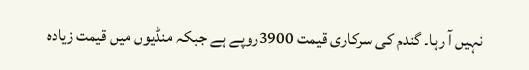نہیں آ رہا۔ گندم کی سرکاری قیمت 3900روپے ہے جبکہ منڈیوں میں قیمت زیادہ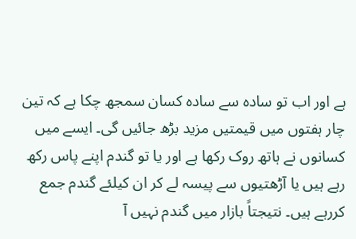ہے اور اب تو سادہ سے سادہ کسان سمجھ چکا ہے کہ تین چار ہفتوں میں قیمتیں مزید بڑھ جائیں گی۔ ایسے میں کسانوں نے ہاتھ روک رکھا ہے اور یا تو گندم اپنے پاس رکھ رہے ہیں یا آڑھتیوں سے پیسہ لے کر ان کیلئے گندم جمع کررہے ہیں۔ نتیجتاً بازار میں گندم نہیں آ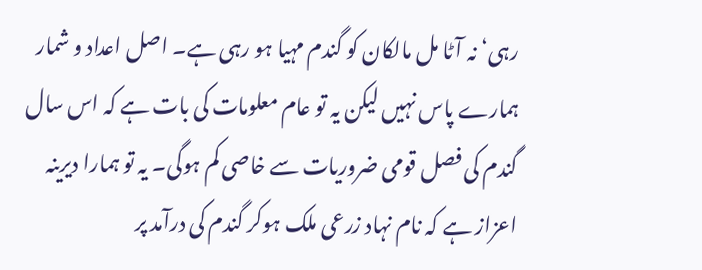رہی‘ نہ آٹا مل مالکان کو گندم مہیا ہو رہی ہے۔ اصل اعداد و شمار ہمارے پاس نہیں لیکن یہ تو عام معلومات کی بات ہے کہ اس سال گندم کی فصل قومی ضروریات سے خاصی کم ہوگی۔ یہ تو ہمارا دیرینہ اعزاز ہے کہ نام نہاد زرعی ملک ہوکر گندم کی درآمد پر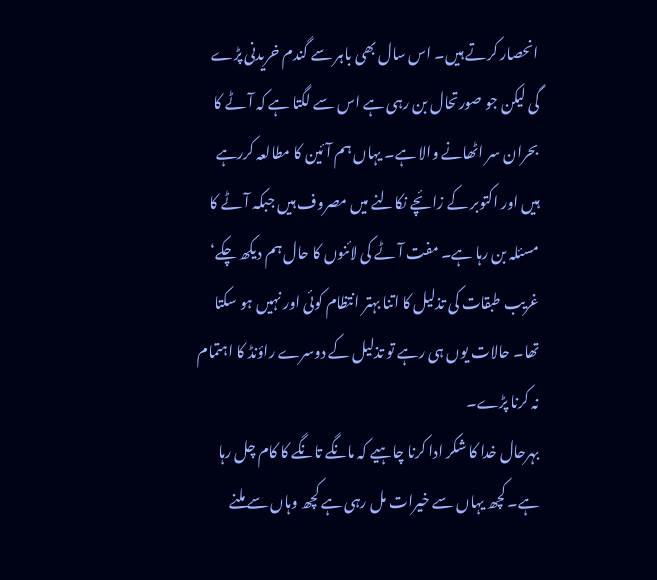انحصار کرتے ہیں۔ اس سال بھی باہر سے گندم خریدنی پڑے گی لیکن جو صورتحال بن رہی ہے اس سے لگتا ہے کہ آٹے کا بحران سر اٹھانے والا ہے۔ یہاں ہم آئین کا مطالعہ کررہے ہیں اور اکتوبر کے زائچے نکالنے میں مصروف ہیں جبکہ آٹے کا مسئلہ بن رہا ہے۔ مفت آٹے کی لائنوں کا حال ہم دیکھ چکے‘ غریب طبقات کی تذلیل کا اتنا بہتر انتظام کوئی اور نہیں ہو سکتا تھا۔ حالات یوں ہی رہے تو تذلیل کے دوسرے راؤنڈ کا اہتمام نہ کرنا پڑے۔
بہرحال خدا کا شکر ادا کرنا چاہیے کہ مانگے تانگے کا کام چل رہا ہے۔ کچھ یہاں سے خیرات مل رہی ہے کچھ وہاں سے ملنے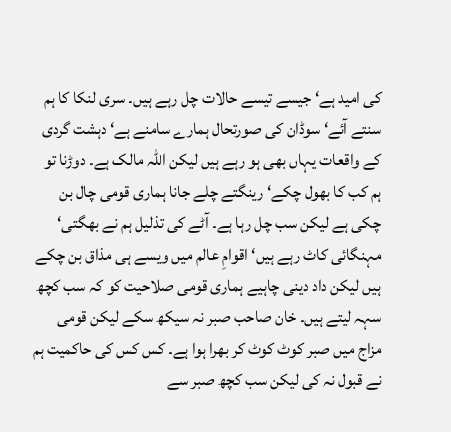کی امید ہے‘ جیسے تیسے حالات چل رہے ہیں۔ سری لنکا کا ہم سنتے آئے‘ سوڈان کی صورتحال ہمارے سامنے ہے‘ دہشت گردی کے واقعات یہاں بھی ہو رہے ہیں لیکن اللہ مالک ہے۔ دوڑنا تو ہم کب کا بھول چکے‘ رینگتے چلے جانا ہماری قومی چال بن چکی ہے لیکن سب چل رہا ہے۔ آٹے کی تذلیل ہم نے بھگتی‘ مہنگائی کاٹ رہے ہیں‘ اقوامِ عالم میں ویسے ہی مذاق بن چکے ہیں لیکن داد دینی چاہیے ہماری قومی صلاحیت کو کہ سب کچھ سہہ لیتے ہیں۔ خان صاحب صبر نہ سیکھ سکے لیکن قومی مزاج میں صبر کوٹ کوٹ کر بھرا ہوا ہے۔ کس کس کی حاکمیت ہم نے قبول نہ کی لیکن سب کچھ صبر سے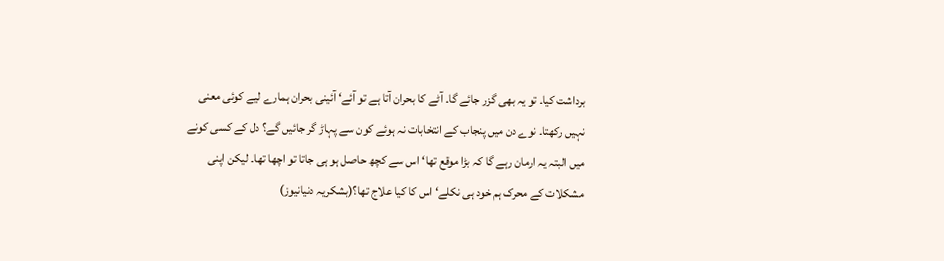برداشت کیا۔ تو یہ بھی گزر جائے گا۔ آٹے کا بحران آتا ہے تو آئے‘ آئینی بحران ہمارے لیے کوئی معنی نہیں رکھتا۔ نوے دن میں پنجاب کے انتخابات نہ ہوئے کون سے پہاڑ گر جائیں گے؟ دل کے کسی کونے میں البتہ یہ ارمان رہے گا کہ بڑا موقع تھا‘ اس سے کچھ حاصل ہو ہی جاتا تو اچھا تھا۔ لیکن اپنی مشکلات کے محرک ہم خود ہی نکلے‘ اس کا کیا علاج تھا؟(بشکریہ دنیانیوز)